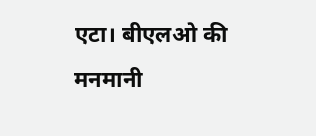एटा। बीएलओ की मनमानी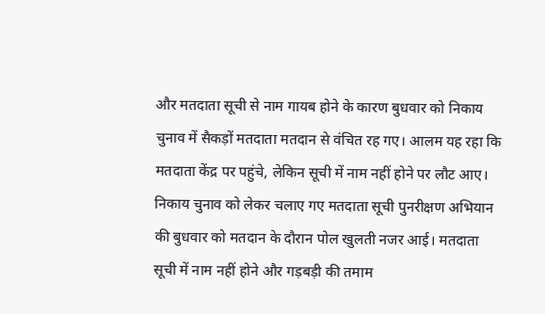और मतदाता सूची से नाम गायब होने के कारण बुधवार को निकाय चुनाव में सैकड़ों मतदाता मतदान से वंचित रह गए। आलम यह रहा कि मतदाता केंद्र पर पहुंचे, लेकिन सूची में नाम नहीं होने पर लौट आए।
निकाय चुनाव को लेकर चलाए गए मतदाता सूची पुनरीक्षण अभियान की बुधवार को मतदान के दौरान पोल खुलती नजर आई। मतदाता सूची में नाम नहीं होने और गड़बड़ी की तमाम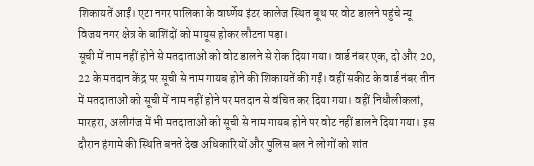शिकायतें आईं। एटा नगर पालिका के वार्ष्णेय इंटर कालेज स्थित बूथ पर वोट डालने पहुंचे न्यू विजय नगर क्षेत्र के बाशिंदों को मायूस होकर लौटना पड़ा।
सूची में नाम नहीं होने से मतदाताओं को वोट डालने से रोक दिया गया। वार्ड नंबर एक, दो और 20, 22 के मतदान केंद्र पर सूची से नाम गायब होने की शिकायतें की गईं। वहीं सकीट के वार्ड नंबर तीन में मतदाताओं को सूची में नाम नहीं होने पर मतदान से वंचित कर दिया गया। वहीं निधौलीकलां, मारहरा, अलीगंज में भी मतदाताओं को सूची से नाम गायब होने पर वोट नहीं डालने दिया गया। इस दौरान हंगामे की स्थिति बनते देख अधिकारियों और पुलिस बल ने लोगों को शांत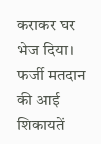कराकर घर भेज दिया।
फर्जी मतदान की आई शिकायतें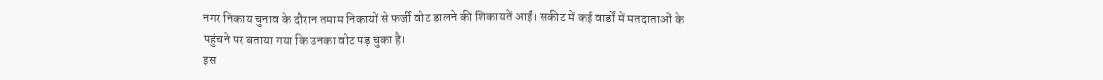नगर निकाय चुनाव के दौरान तमाम निकायों से फर्जी वोट डालने की शिकायतें आईं। सकीट में कई वार्डों में मतदाताओं के पहुंचने पर बताया गया कि उनका वोट पड़ चुका है।
इस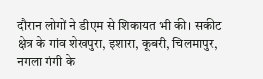दौरान लोगों ने डीएम से शिकायत भी की। सकीट क्षेत्र के गांव शेखपुरा, इशारा, कूबरी, चिलमापुर, नगला गंगी के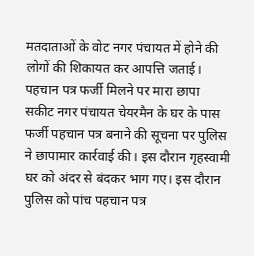मतदाताओं के वोट नगर पंचायत में होने की लोगों की शिकायत कर आपत्ति जताई।
पहचान पत्र फर्जी मिलने पर मारा छापा
सकीट नगर पंचायत चेयरमैन के घर के पास फर्जी पहचान पत्र बनाने की सूचना पर पुलिस ने छापामार कार्रवाई की। इस दौरान गृहस्वामी घर को अंदर से बंदकर भाग गए। इस दौरान पुलिस को पांच पहचान पत्र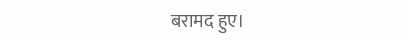बरामद हुए।